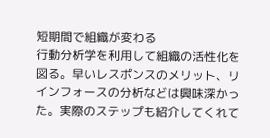短期間で組織が変わる
行動分析学を利用して組織の活性化を図る。早いレスポンスのメリット、リインフォースの分析などは興味深かった。実際のステップも紹介してくれて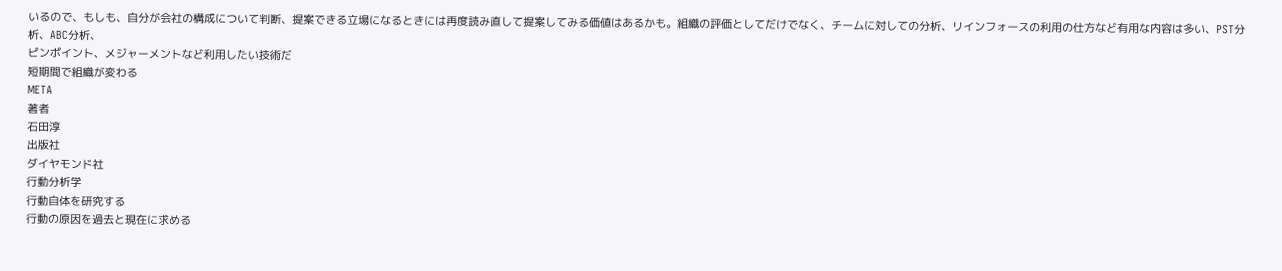いるので、もしも、自分が会社の構成について判断、提案できる立場になるときには再度読み直して提案してみる価値はあるかも。組織の評価としてだけでなく、チームに対しての分析、リインフォースの利用の仕方など有用な内容は多い、PST分析、ABC分析、
ピンポイント、メジャーメントなど利用したい技術だ
短期間で組織が変わる
META
著者
石田淳
出版社
ダイヤモンド社
行動分析学
行動自体を研究する
行動の原因を過去と現在に求める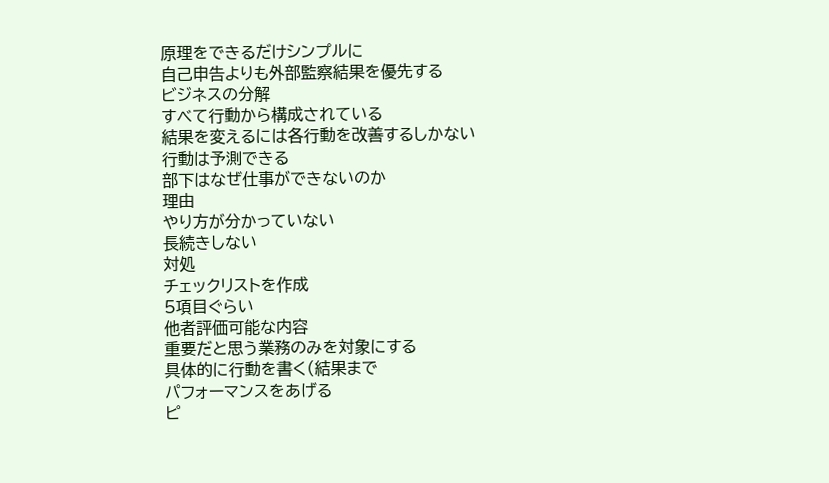原理をできるだけシンプルに
自己申告よりも外部監察結果を優先する
ビジネスの分解
すべて行動から構成されている
結果を変えるには各行動を改善するしかない
行動は予測できる
部下はなぜ仕事ができないのか
理由
やり方が分かっていない
長続きしない
対処
チェックリストを作成
5項目ぐらい
他者評価可能な内容
重要だと思う業務のみを対象にする
具体的に行動を書く(結果まで
パフォーマンスをあげる
ピ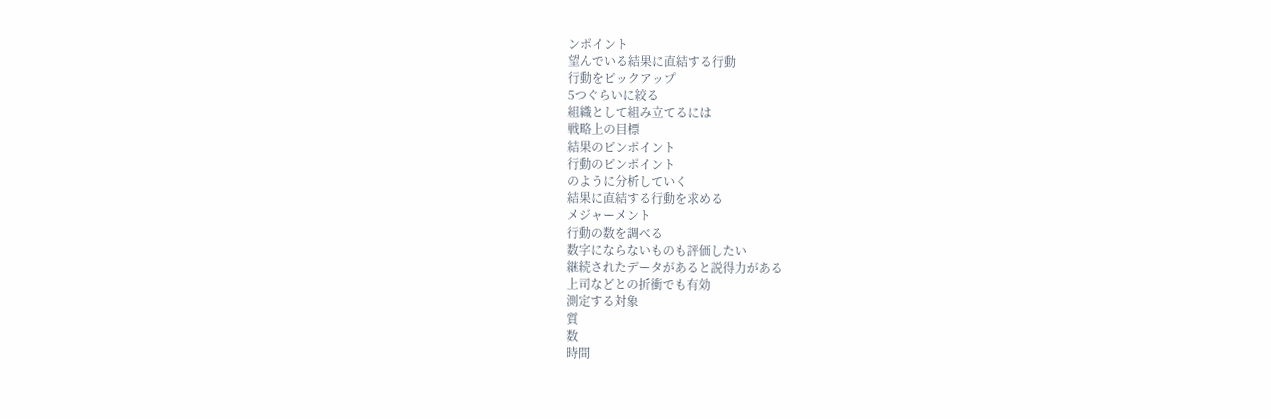ンポイント
望んでいる結果に直結する行動
行動をピックアップ
5つぐらいに絞る
組織として組み立てるには
戦略上の目標
結果のピンポイント
行動のピンポイント
のように分析していく
結果に直結する行動を求める
メジャーメント
行動の数を調べる
数字にならないものも評価したい
継続されたデータがあると説得力がある
上司などとの折衝でも有効
測定する対象
質
数
時間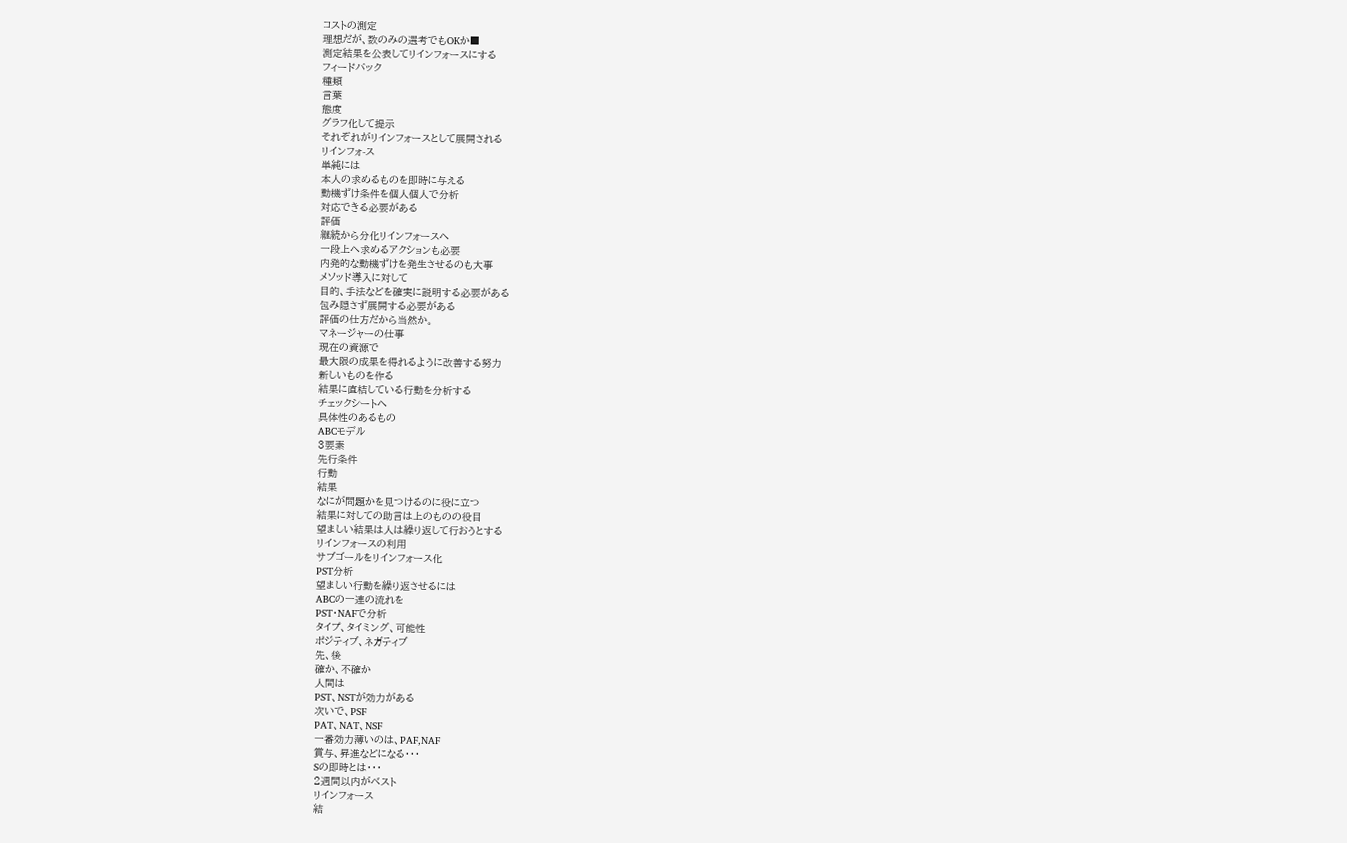コストの測定
理想だが、数のみの選考でもOKか■
測定結果を公表してリインフォースにする
フィードバック
種類
言葉
態度
グラフ化して提示
それぞれがリインフォースとして展開される
リインフォ-ス
単純には
本人の求めるものを即時に与える
動機ずけ条件を個人個人で分析
対応できる必要がある
評価
継続から分化リインフォースへ
一段上へ求めるアクションも必要
内発的な動機ずけを発生させるのも大事
メソッド導入に対して
目的、手法などを確実に説明する必要がある
包み隠さず展開する必要がある
評価の仕方だから当然か。
マネージャーの仕事
現在の資源で
最大限の成果を得れるように改善する努力
新しいものを作る
結果に直桔している行動を分析する
チェックシートへ
具体性のあるもの
ABCモデル
3要素
先行条件
行動
結果
なにが問題かを見つけるのに役に立つ
結果に対しての助言は上のものの役目
望ましい結果は人は繰り返して行おうとする
リインフォースの利用
サブゴールをリインフォース化
PST分析
望ましい行動を繰り返させるには
ABCの一連の流れを
PST・NAFで分析
タイプ、タイミング、可能性
ポジティブ、ネガティブ
先、後
確か、不確か
人間は
PST、NSTが効力がある
次いで、PSF
PAT、NAT、NSF
一番効力薄いのは、PAF,NAF
賞与、昇進などになる・・・
Sの即時とは・・・
2週間以内がベスト
リインフォース
結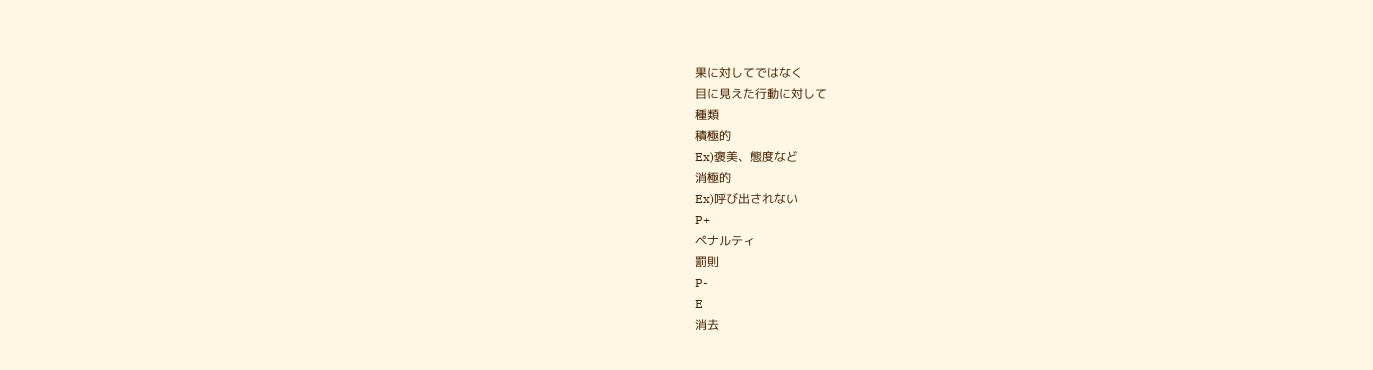果に対してではなく
目に見えた行動に対して
種類
積極的
Ex)褒美、態度など
消極的
Ex)呼び出されない
P+
ペナルティ
罰則
P-
E
消去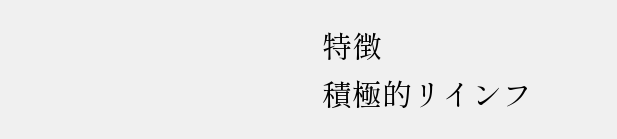特徴
積極的リインフ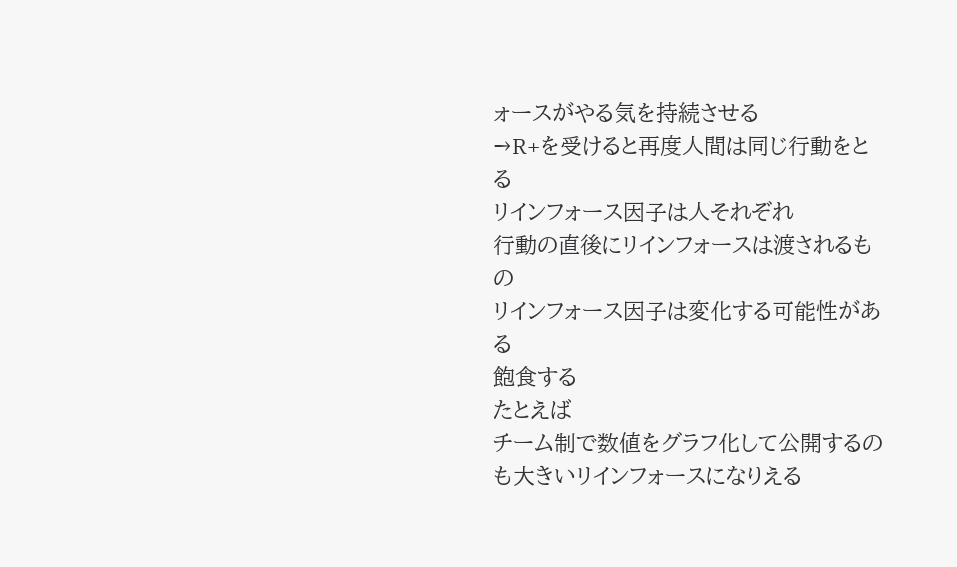ォースがやる気を持続させる
→R+を受けると再度人間は同じ行動をとる
リインフォース因子は人それぞれ
行動の直後にリインフォースは渡されるもの
リインフォース因子は変化する可能性がある
飽食する
たとえば
チーム制で数値をグラフ化して公開するのも大きいリインフォースになりえる